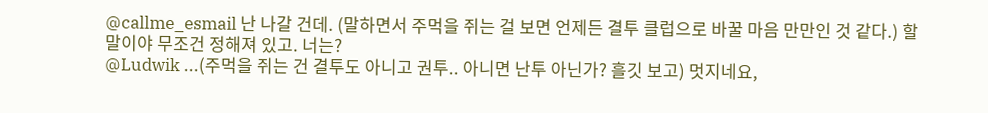@callme_esmail 난 나갈 건데. (말하면서 주먹을 쥐는 걸 보면 언제든 결투 클럽으로 바꿀 마음 만만인 것 같다.) 할 말이야 무조건 정해져 있고. 너는?
@Ludwik ...(주먹을 쥐는 건 결투도 아니고 권투.. 아니면 난투 아닌가? 흘깃 보고) 멋지네요,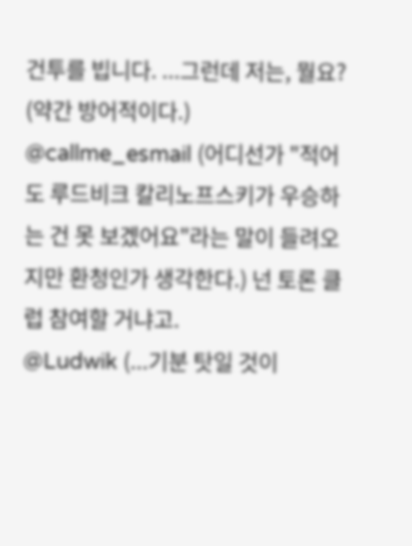건투를 빕니다. ...그런데 저는, 뭘요? (약간 방어적이다.)
@callme_esmail (어디선가 "적어도 루드비크 칼리노프스키가 우승하는 건 못 보겠어요"라는 말이 들려오지만 환청인가 생각한다.) 넌 토론 클럽 참여할 거냐고.
@Ludwik (...기분 탓일 것이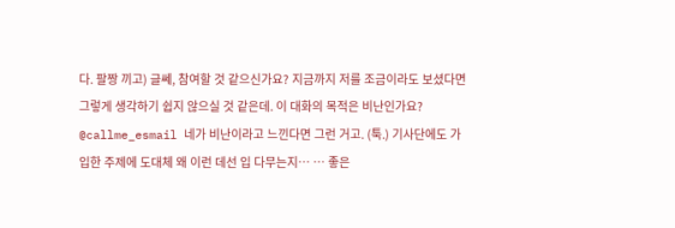다. 팔짱 끼고) 글쎄, 참여할 것 같으신가요? 지금까지 저를 조금이라도 보셨다면 그렇게 생각하기 쉽지 않으실 것 같은데. 이 대화의 목적은 비난인가요?
@callme_esmail 네가 비난이라고 느낀다면 그런 거고. (툭.) 기사단에도 가입한 주제에 도대체 왜 이런 데선 입 다무는지… … 좋은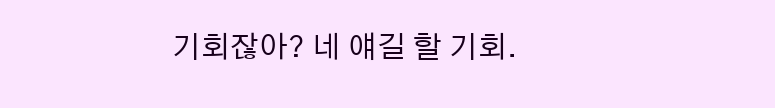기회잖아? 네 얘길 할 기회.